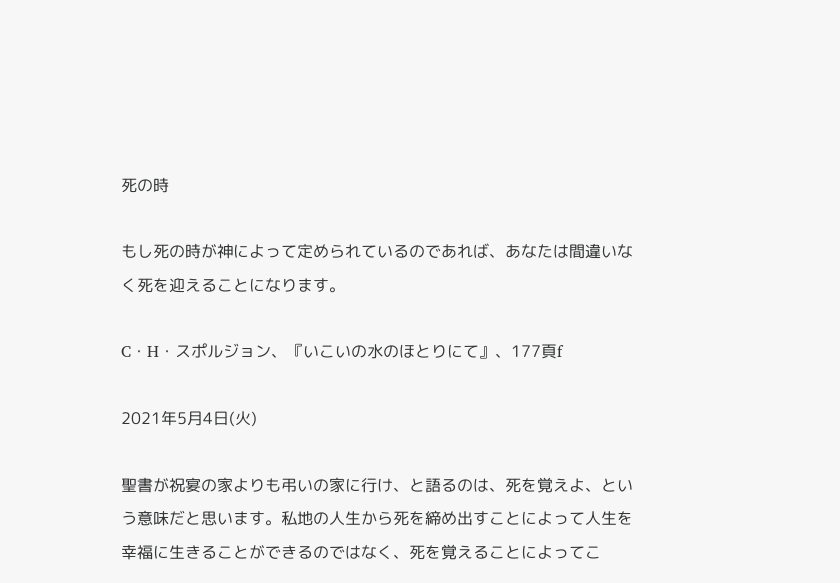死の時

もし死の時が神によって定められているのであれば、あなたは間違いなく死を迎えることになります。

C・H・スポルジョン、『いこいの水のほとりにて』、177頁f

2021年5月4日(火)

聖書が祝宴の家よりも弔いの家に行け、と語るのは、死を覚えよ、という意味だと思います。私地の人生から死を締め出すことによって人生を幸福に生きることができるのではなく、死を覚えることによってこ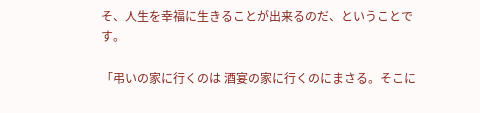そ、人生を幸福に生きることが出来るのだ、ということです。

「弔いの家に行くのは 酒宴の家に行くのにまさる。そこに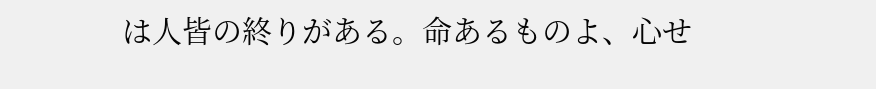は人皆の終りがある。命あるものよ、心せ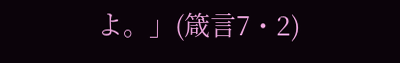よ。」(箴言7・2)